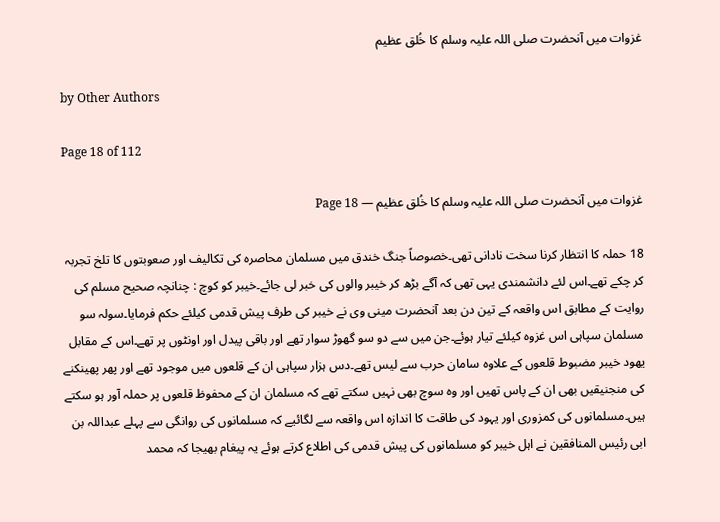غزوات میں آنحضرت صلی اللہ علیہ وسلم کا خُلق عظیم

by Other Authors

Page 18 of 112

غزوات میں آنحضرت صلی اللہ علیہ وسلم کا خُلق عظیم — Page 18

18 حملہ کا انتظار کرنا سخت نادانی تھی۔خصوصاً جنگ خندق میں مسلمان محاصرہ کی تکالیف اور صعوبتوں کا تلخ تجربہ کر چکے تھے۔اس لئے دانشمندی یہی تھی کہ آگے بڑھ کر خیبر والوں کی خبر لی جائے۔خیبر کو کوچ : چنانچہ صحیح مسلم کی روایت کے مطابق اس واقعہ کے تین دن بعد آنحضرت مینی وی نے خیبر کی طرف پیش قدمی کیلئے حکم فرمایا۔سولہ سو مسلمان سپاہی اس غزوہ کیلئے تیار ہوئے۔جن میں سے دو سو گھوڑ سوار تھے اور باقی پیدل اور اونٹوں پر تھے۔اس کے مقابل یهود خیبر مضبوط قلعوں کے علاوہ سامان حرب سے لیس تھے۔دس ہزار سپاہی ان کے قلعوں میں موجود تھے اور پھر پھینکنے کی منجنیقیں بھی ان کے پاس تھیں اور وہ سوچ بھی نہیں سکتے تھے کہ مسلمان ان کے محفوظ قلعوں پر حملہ آور ہو سکتے ہیں۔مسلمانوں کی کمزوری اور یہود کی طاقت کا اندازہ اس واقعہ سے لگائیے کہ مسلمانوں کی روانگی سے پہلے عبداللہ بن ابی رئیس المنافقین نے اہل خیبر کو مسلمانوں کی پیش قدمی کی اطلاع کرتے ہوئے یہ پیغام بھیجا کہ محمد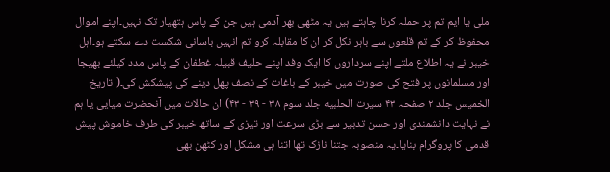ملی یا ایم تم پر حملہ کرنا چاہتے ہیں یہ مٹھی بھر آدمی ہیں جن کے پاس ہتھیار تک نہیں۔اپنے اموال محفوظ کر کے تم قلعوں سے باہر نکل کر ان کا مقابلہ کرو تم انہیں باسانی شکست دے سکتے ہو۔اہل خیبر نے یہ اطلاع ملتے اپنے سرداروں کا ایک وفد اپنے حلیف قبیلہ غطفان کے پاس مدد کیلئے بھیجا اور مسلمانوں پر فتح کی صورت میں خیبر کے باغات کے نصف پھل دینے کی پیشکش کی۔( تاريخ الخميس جلد ۲ صفحہ ۴۳ سیرت الحلبيه جلد سوم ۳۸ - ۳۹ - ۴۳) ان حالات میں آنحضرت میایی یا ہم نے نہایت دانشمندی اور حسن تدبیر سے بڑی سرعت اور تیزی کے ساتھ خیبر کی طرف خاموش پیش قدمی کا پروگرام بنایا۔یہ منصوبہ جتنا نازک تھا اتنا ہی مشکل اور کٹھن بھی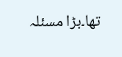تھا۔بڑا مسئلہ